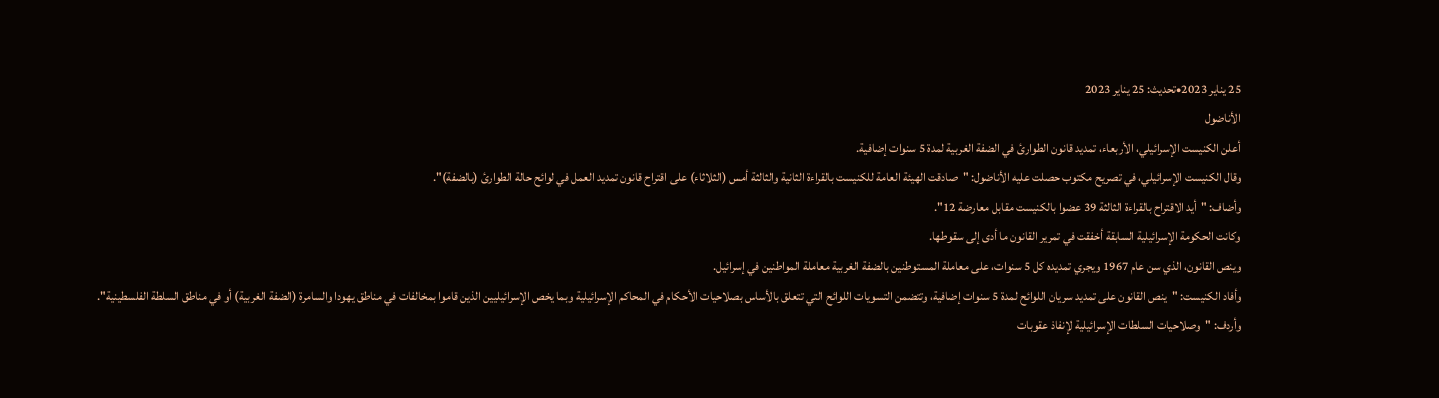25 يناير 2023•تحديث: 25 يناير 2023
الأناضول
أعلن الكنيست الإسرائيلي، الأربعاء، تمديد قانون الطوارئ في الضفة الغربية لمدة 5 سنوات إضافية.
وقال الكنيست الإسرائيلي، في تصريح مكتوب حصلت عليه الأناضول: "صادقت الهيئة العامة للكنيست بالقراءة الثانية والثالثة أمس (الثلاثاء) على اقتراح قانون تمديد العمل في لوائح حالة الطوارئ (بالضفة)".
وأضاف: "أيد الاقتراح بالقراءة الثالثة 39 عضوا بالكنيست مقابل معارضة 12".
وكانت الحكومة الإسرائيلية السابقة أخفقت في تمرير القانون ما أدى إلى سقوطها.
وينص القانون، الذي سن عام 1967 ويجري تمديده كل 5 سنوات، على معاملة المستوطنين بالضفة الغربية معاملة المواطنين في إسرائيل.
وأفاد الكنيست: "ينص القانون على تمديد سريان اللوائح لمدة 5 سنوات إضافية، وتتضمن التسويات اللوائح التي تتعلق بالأساس بصلاحيات الأحكام في المحاكم الإسرائيلية وبما يخص الإسرائيليين الذين قاموا بمخالفات في مناطق يهودا والسامرة (الضفة الغربية) أو في مناطق السلطة الفلسطينية".
وأردف: "وصلاحيات السلطات الإسرائيلية لإنفاذ عقوبات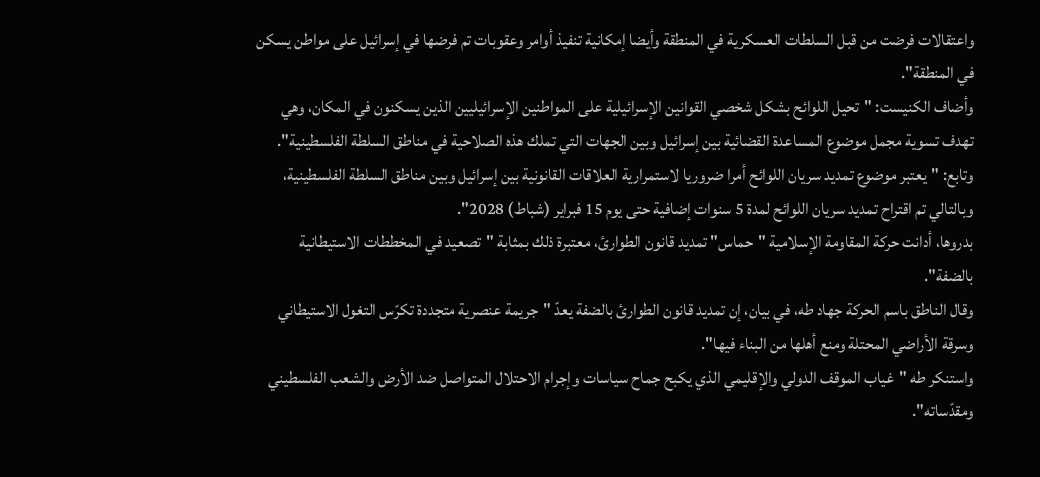واعتقالات فرضت من قبل السلطات العسكرية في المنطقة وأيضا إمكانية تنفيذ أوامر وعقوبات تم فرضها في إسرائيل على مواطن يسكن في المنطقة".
وأضاف الكنيست: "تحيل اللوائح بشكل شخصي القوانين الإسرائيلية على المواطنين الإسرائيليين الذين يسكنون في المكان، وهي تهدف تسوية مجمل موضوع المساعدة القضائية بين إسرائيل وبين الجهات التي تملك هذه الصلاحية في مناطق السلطة الفلسطينية".
وتابع: "يعتبر موضوع تمديد سريان اللوائح أمرا ضروريا لاستمرارية العلاقات القانونية بين إسرائيل وبين مناطق السلطة الفلسطينية، وبالتالي تم اقتراح تمديد سريان اللوائح لمدة 5 سنوات إضافية حتى يوم 15 فبراير (شباط) 2028".
بدروها، أدانت حركة المقاومة الإسلامية "حماس" تمديد قانون الطوارئ، معتبرة ذلك بمثابة "تصعيد في المخططات الاستيطانية بالضفة".
وقال الناطق باسم الحركة جهاد طه، في بيان، إن تمديد قانون الطوارئ بالضفة يعدّ "جريمة عنصرية متجددة تكرّس التغول الاستيطاني وسرقة الأراضي المحتلة ومنع أهلها من البناء فيها".
واستنكر طه "غياب الموقف الدولي والإقليمي الذي يكبح جماح سياسات وإجرام الاحتلال المتواصل ضد الأرض والشعب الفلسطيني ومقدّساته".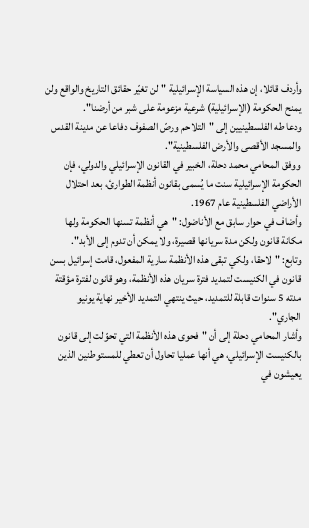وأردف قائلا، إن هذه السياسة الإسرائيلية "لن تغيّر حقائق التاريخ والواقع ولن يمنح الحكومة (الإسرائيلية) شرعية مزعومة على شبر من أرضنا".
ودعا طه الفلسطينيين إلى "التلاحم ورصّ الصفوف دفاعا عن مدينة القدس والمسجد الأقصى والأرض الفلسطينية".
ووفق المحامي محمد دحلة، الخبير في القانون الإسرائيلي والدولي، فإن الحكومة الإسرائيلية سنت ما يُسمى بقانون أنظمة الطوارئ، بعد احتلال الأراضي الفلسطينية عام 1967.
وأضاف في حوار سابق مع الأناضول: "هي أنظمة تسنها الحكومة ولها مكانة قانون ولكن مدة سريانها قصيرة، ولا يمكن أن تدوم إلى الأبد".
وتابع: "لاحقا، ولكي تبقى هذه الأنظمة سارية المفعول، قامت إسرائيل بسن قانون في الكنيست لتمديد فترة سريان هذه الأنظمة، وهو قانون لفترة مؤقتة مدته 5 سنوات قابلة للتمديد، حيث ينتهي التمديد الأخير نهاية يونيو الجاري".
وأشار المحامي دحلة إلى أن "فحوى هذه الأنظمة التي تحوّلت إلى قانون بالكنيست الإسرائيلي، هي أنها عمليا تحاول أن تعطي للمستوطنين الذين يعيشون في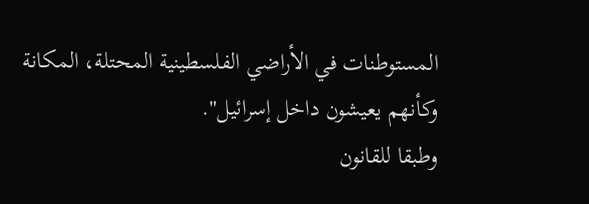المستوطنات في الأراضي الفلسطينية المحتلة، المكانة وكأنهم يعيشون داخل إسرائيل".
وطبقا للقانون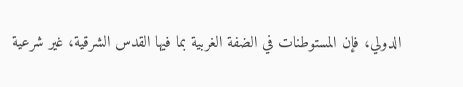الدولي، فإن المستوطنات في الضفة الغربية بما فيها القدس الشرقية، غير شرعية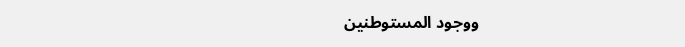ووجود المستوطنين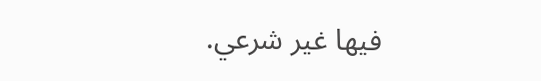فيها غير شرعي.